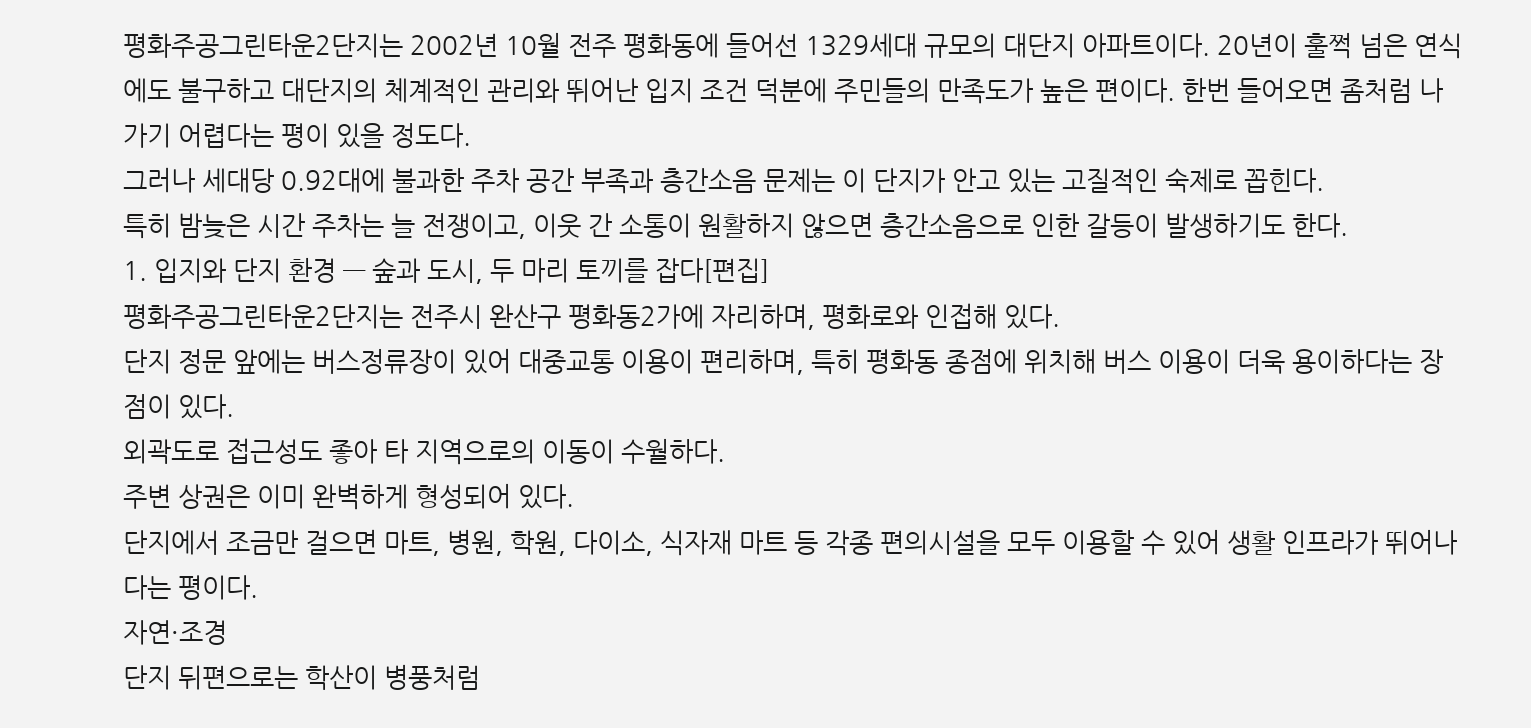평화주공그린타운2단지는 2002년 10월 전주 평화동에 들어선 1329세대 규모의 대단지 아파트이다. 20년이 훌쩍 넘은 연식에도 불구하고 대단지의 체계적인 관리와 뛰어난 입지 조건 덕분에 주민들의 만족도가 높은 편이다. 한번 들어오면 좀처럼 나가기 어렵다는 평이 있을 정도다.
그러나 세대당 0.92대에 불과한 주차 공간 부족과 층간소음 문제는 이 단지가 안고 있는 고질적인 숙제로 꼽힌다.
특히 밤늦은 시간 주차는 늘 전쟁이고, 이웃 간 소통이 원활하지 않으면 층간소음으로 인한 갈등이 발생하기도 한다.
1. 입지와 단지 환경 — 숲과 도시, 두 마리 토끼를 잡다[편집]
평화주공그린타운2단지는 전주시 완산구 평화동2가에 자리하며, 평화로와 인접해 있다.
단지 정문 앞에는 버스정류장이 있어 대중교통 이용이 편리하며, 특히 평화동 종점에 위치해 버스 이용이 더욱 용이하다는 장점이 있다.
외곽도로 접근성도 좋아 타 지역으로의 이동이 수월하다.
주변 상권은 이미 완벽하게 형성되어 있다.
단지에서 조금만 걸으면 마트, 병원, 학원, 다이소, 식자재 마트 등 각종 편의시설을 모두 이용할 수 있어 생활 인프라가 뛰어나다는 평이다.
자연·조경
단지 뒤편으로는 학산이 병풍처럼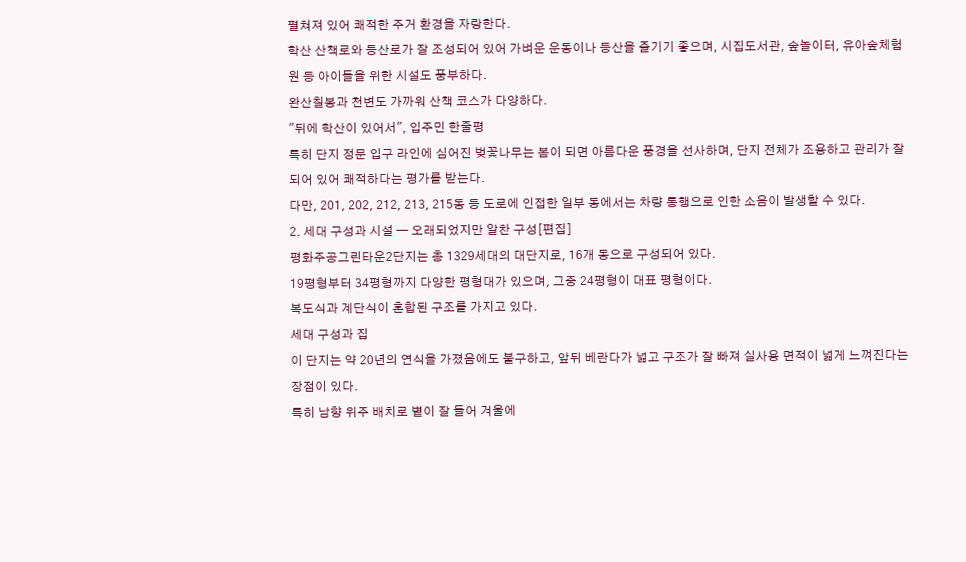펼쳐져 있어 쾌적한 주거 환경을 자랑한다.
학산 산책로와 등산로가 잘 조성되어 있어 가벼운 운동이나 등산을 즐기기 좋으며, 시집도서관, 숲놀이터, 유아숲체험원 등 아이들을 위한 시설도 풍부하다.
완산칠봉과 천변도 가까워 산책 코스가 다양하다.
"뒤에 학산이 있어서", 입주민 한줄평
특히 단지 정문 입구 라인에 심어진 벚꽃나무는 봄이 되면 아름다운 풍경을 선사하며, 단지 전체가 조용하고 관리가 잘 되어 있어 쾌적하다는 평가를 받는다.
다만, 201, 202, 212, 213, 215동 등 도로에 인접한 일부 동에서는 차량 통행으로 인한 소음이 발생할 수 있다.
2. 세대 구성과 시설 — 오래되었지만 알찬 구성[편집]
평화주공그린타운2단지는 총 1329세대의 대단지로, 16개 동으로 구성되어 있다.
19평형부터 34평형까지 다양한 평형대가 있으며, 그중 24평형이 대표 평형이다.
복도식과 계단식이 혼합된 구조를 가지고 있다.
세대 구성과 집
이 단지는 약 20년의 연식을 가졌음에도 불구하고, 앞뒤 베란다가 넓고 구조가 잘 빠져 실사용 면적이 넓게 느껴진다는 장점이 있다.
특히 남향 위주 배치로 볕이 잘 들어 겨울에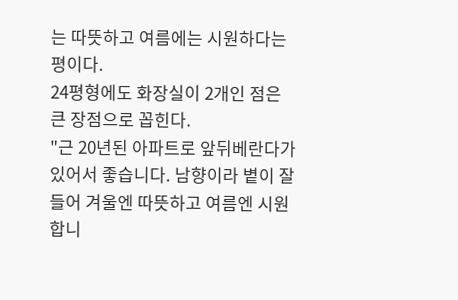는 따뜻하고 여름에는 시원하다는 평이다.
24평형에도 화장실이 2개인 점은 큰 장점으로 꼽힌다.
"근 20년된 아파트로 앞뒤베란다가 있어서 좋습니다. 남향이라 볕이 잘 들어 겨울엔 따뜻하고 여름엔 시원합니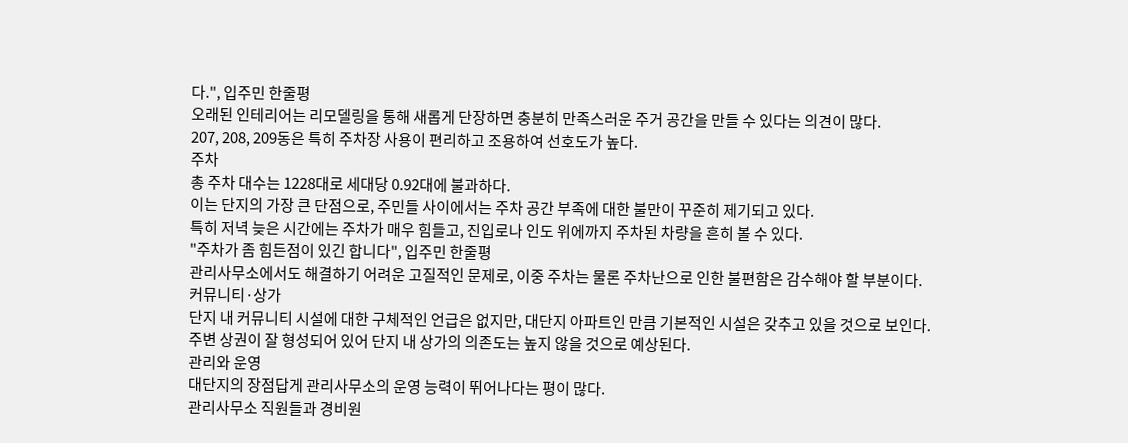다.", 입주민 한줄평
오래된 인테리어는 리모델링을 통해 새롭게 단장하면 충분히 만족스러운 주거 공간을 만들 수 있다는 의견이 많다.
207, 208, 209동은 특히 주차장 사용이 편리하고 조용하여 선호도가 높다.
주차
총 주차 대수는 1228대로 세대당 0.92대에 불과하다.
이는 단지의 가장 큰 단점으로, 주민들 사이에서는 주차 공간 부족에 대한 불만이 꾸준히 제기되고 있다.
특히 저녁 늦은 시간에는 주차가 매우 힘들고, 진입로나 인도 위에까지 주차된 차량을 흔히 볼 수 있다.
"주차가 좀 힘든점이 있긴 합니다", 입주민 한줄평
관리사무소에서도 해결하기 어려운 고질적인 문제로, 이중 주차는 물론 주차난으로 인한 불편함은 감수해야 할 부분이다.
커뮤니티·상가
단지 내 커뮤니티 시설에 대한 구체적인 언급은 없지만, 대단지 아파트인 만큼 기본적인 시설은 갖추고 있을 것으로 보인다.
주변 상권이 잘 형성되어 있어 단지 내 상가의 의존도는 높지 않을 것으로 예상된다.
관리와 운영
대단지의 장점답게 관리사무소의 운영 능력이 뛰어나다는 평이 많다.
관리사무소 직원들과 경비원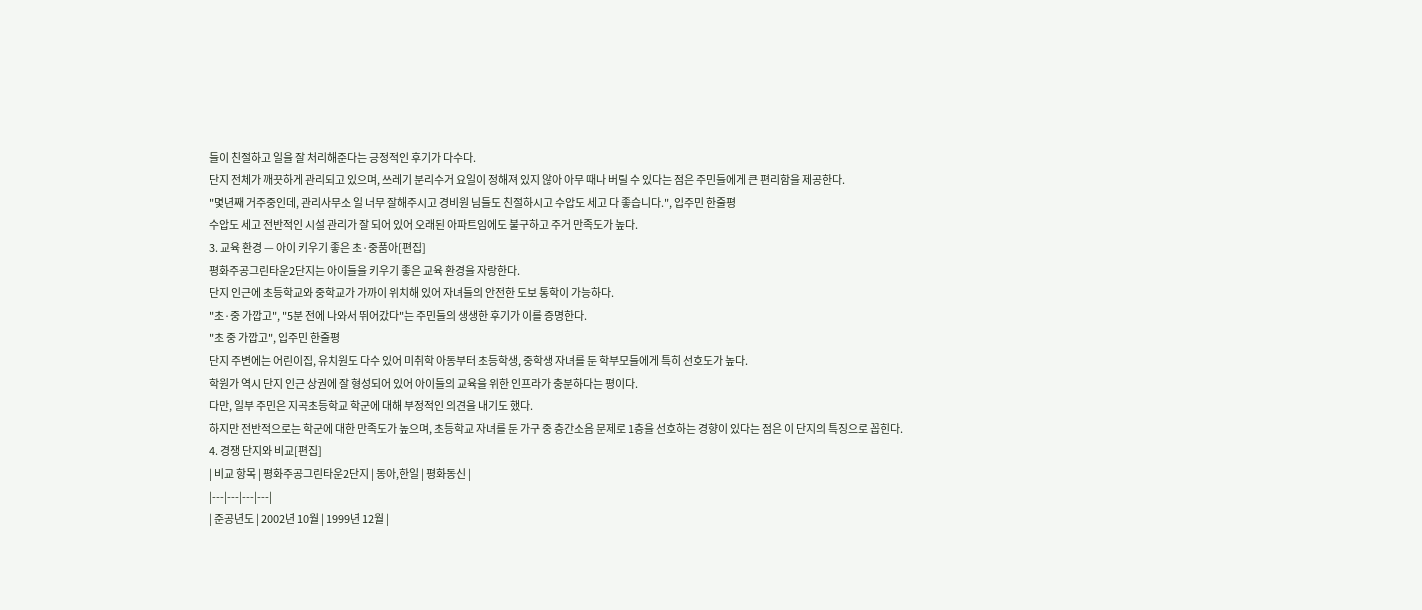들이 친절하고 일을 잘 처리해준다는 긍정적인 후기가 다수다.
단지 전체가 깨끗하게 관리되고 있으며, 쓰레기 분리수거 요일이 정해져 있지 않아 아무 때나 버릴 수 있다는 점은 주민들에게 큰 편리함을 제공한다.
"몇년째 거주중인데, 관리사무소 일 너무 잘해주시고 경비원 님들도 친절하시고 수압도 세고 다 좋습니다.", 입주민 한줄평
수압도 세고 전반적인 시설 관리가 잘 되어 있어 오래된 아파트임에도 불구하고 주거 만족도가 높다.
3. 교육 환경 — 아이 키우기 좋은 초·중품아[편집]
평화주공그린타운2단지는 아이들을 키우기 좋은 교육 환경을 자랑한다.
단지 인근에 초등학교와 중학교가 가까이 위치해 있어 자녀들의 안전한 도보 통학이 가능하다.
"초·중 가깝고", "5분 전에 나와서 뛰어갔다"는 주민들의 생생한 후기가 이를 증명한다.
"초 중 가깝고", 입주민 한줄평
단지 주변에는 어린이집, 유치원도 다수 있어 미취학 아동부터 초등학생, 중학생 자녀를 둔 학부모들에게 특히 선호도가 높다.
학원가 역시 단지 인근 상권에 잘 형성되어 있어 아이들의 교육을 위한 인프라가 충분하다는 평이다.
다만, 일부 주민은 지곡초등학교 학군에 대해 부정적인 의견을 내기도 했다.
하지만 전반적으로는 학군에 대한 만족도가 높으며, 초등학교 자녀를 둔 가구 중 층간소음 문제로 1층을 선호하는 경향이 있다는 점은 이 단지의 특징으로 꼽힌다.
4. 경쟁 단지와 비교[편집]
| 비교 항목 | 평화주공그린타운2단지 | 동아,한일 | 평화동신 |
|---|---|---|---|
| 준공년도 | 2002년 10월 | 1999년 12월 |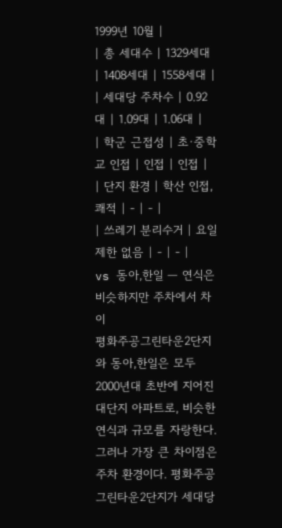1999년 10월 |
| 총 세대수 | 1329세대 | 1408세대 | 1558세대 |
| 세대당 주차수 | 0.92대 | 1.09대 | 1.06대 |
| 학군 근접성 | 초·중학교 인접 | 인접 | 인접 |
| 단지 환경 | 학산 인접, 쾌적 | - | - |
| 쓰레기 분리수거 | 요일 제한 없음 | - | - |
vs 동아,한일 — 연식은 비슷하지만 주차에서 차이
평화주공그린타운2단지와 동아,한일은 모두 2000년대 초반에 지어진 대단지 아파트로, 비슷한 연식과 규모를 자랑한다. 그러나 가장 큰 차이점은 주차 환경이다. 평화주공그린타운2단지가 세대당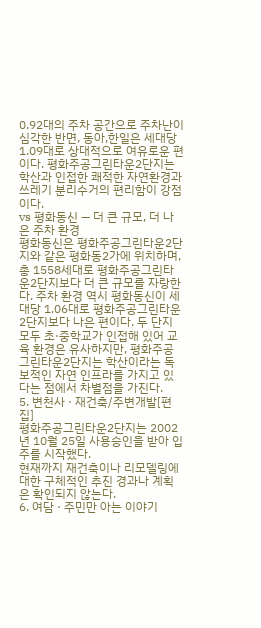0.92대의 주차 공간으로 주차난이 심각한 반면, 동아,한일은 세대당 1.09대로 상대적으로 여유로운 편이다. 평화주공그린타운2단지는 학산과 인접한 쾌적한 자연환경과 쓰레기 분리수거의 편리함이 강점이다.
vs 평화동신 — 더 큰 규모, 더 나은 주차 환경
평화동신은 평화주공그린타운2단지와 같은 평화동2가에 위치하며, 총 1558세대로 평화주공그린타운2단지보다 더 큰 규모를 자랑한다. 주차 환경 역시 평화동신이 세대당 1.06대로 평화주공그린타운2단지보다 나은 편이다. 두 단지 모두 초·중학교가 인접해 있어 교육 환경은 유사하지만, 평화주공그린타운2단지는 학산이라는 독보적인 자연 인프라를 가지고 있다는 점에서 차별점을 가진다.
5. 변천사 · 재건축/주변개발[편집]
평화주공그린타운2단지는 2002년 10월 25일 사용승인을 받아 입주를 시작했다.
현재까지 재건축이나 리모델링에 대한 구체적인 추진 경과나 계획은 확인되지 않는다.
6. 여담 · 주민만 아는 이야기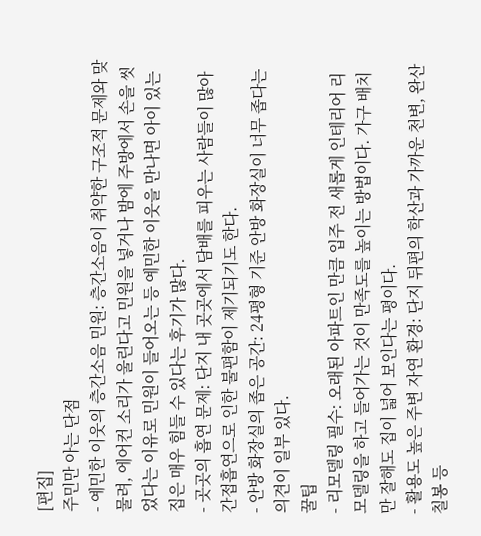[편집]
주민만 아는 단점
- 예민한 이웃의 층간소음 민원: 층간소음이 취약한 구조적 문제와 맞물려, 에어컨 소리가 울린다고 민원을 넣거나 밤에 주방에서 손을 씻었다는 이유로 민원이 들어오는 등 예민한 이웃을 만나면 아이 있는 집은 매우 힘들 수 있다는 후기가 많다.
- 곳곳의 흡연 문제: 단지 내 곳곳에서 담배를 피우는 사람들이 많아 간접흡연으로 인한 불편함이 제기되기도 한다.
- 안방 화장실의 좁은 공간: 24평형 기준 안방 화장실이 너무 좁다는 의견이 일부 있다.
꿀팁
- 리모델링 필수: 오래된 아파트인 만큼 입주 전 새롭게 인테리어 리모델링을 하고 들어가는 것이 만족도를 높이는 방법이다. 가구 배치만 잘해도 집이 넓어 보인다는 평이다.
- 활용도 높은 주변 자연 환경: 단지 뒤편의 학산과 가까운 천변, 완산칠봉 등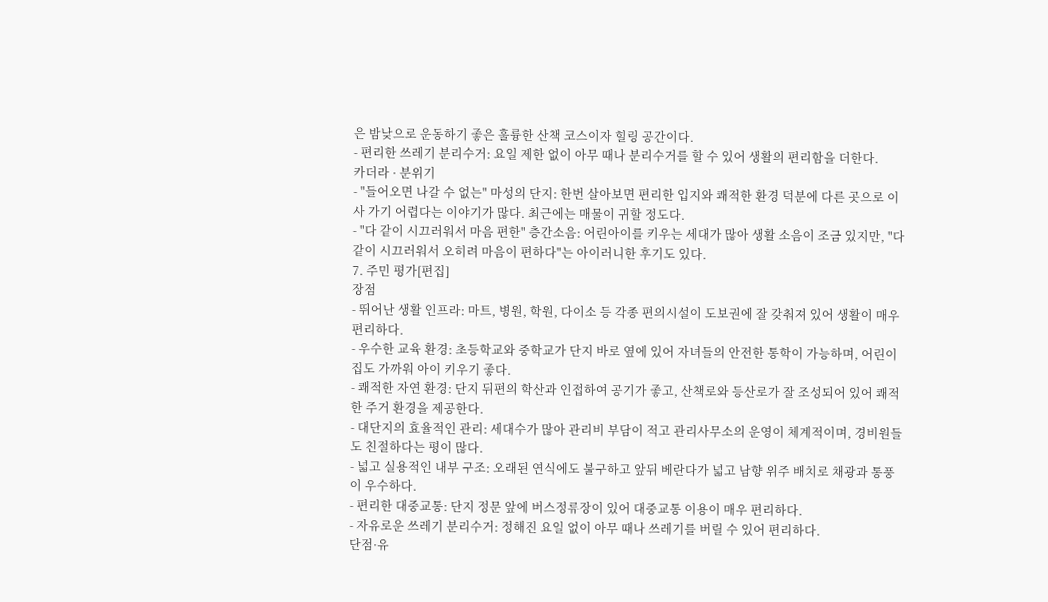은 밤낮으로 운동하기 좋은 훌륭한 산책 코스이자 힐링 공간이다.
- 편리한 쓰레기 분리수거: 요일 제한 없이 아무 때나 분리수거를 할 수 있어 생활의 편리함을 더한다.
카더라 · 분위기
- "들어오면 나갈 수 없는" 마성의 단지: 한번 살아보면 편리한 입지와 쾌적한 환경 덕분에 다른 곳으로 이사 가기 어렵다는 이야기가 많다. 최근에는 매물이 귀할 정도다.
- "다 같이 시끄러워서 마음 편한" 층간소음: 어린아이를 키우는 세대가 많아 생활 소음이 조금 있지만, "다 같이 시끄러워서 오히려 마음이 편하다"는 아이러니한 후기도 있다.
7. 주민 평가[편집]
장점
- 뛰어난 생활 인프라: 마트, 병원, 학원, 다이소 등 각종 편의시설이 도보권에 잘 갖춰져 있어 생활이 매우 편리하다.
- 우수한 교육 환경: 초등학교와 중학교가 단지 바로 옆에 있어 자녀들의 안전한 통학이 가능하며, 어린이집도 가까워 아이 키우기 좋다.
- 쾌적한 자연 환경: 단지 뒤편의 학산과 인접하여 공기가 좋고, 산책로와 등산로가 잘 조성되어 있어 쾌적한 주거 환경을 제공한다.
- 대단지의 효율적인 관리: 세대수가 많아 관리비 부담이 적고 관리사무소의 운영이 체계적이며, 경비원들도 친절하다는 평이 많다.
- 넓고 실용적인 내부 구조: 오래된 연식에도 불구하고 앞뒤 베란다가 넓고 남향 위주 배치로 채광과 통풍이 우수하다.
- 편리한 대중교통: 단지 정문 앞에 버스정류장이 있어 대중교통 이용이 매우 편리하다.
- 자유로운 쓰레기 분리수거: 정해진 요일 없이 아무 때나 쓰레기를 버릴 수 있어 편리하다.
단점·유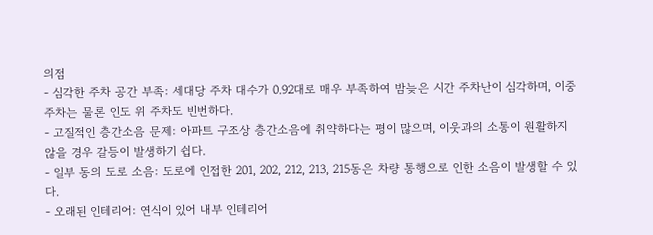의점
- 심각한 주차 공간 부족: 세대당 주차 대수가 0.92대로 매우 부족하여 밤늦은 시간 주차난이 심각하며, 이중 주차는 물론 인도 위 주차도 빈번하다.
- 고질적인 층간소음 문제: 아파트 구조상 층간소음에 취약하다는 평이 많으며, 이웃과의 소통이 원활하지 않을 경우 갈등이 발생하기 쉽다.
- 일부 동의 도로 소음: 도로에 인접한 201, 202, 212, 213, 215동은 차량 통행으로 인한 소음이 발생할 수 있다.
- 오래된 인테리어: 연식이 있어 내부 인테리어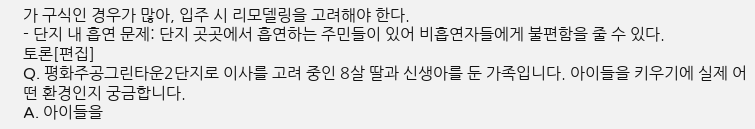가 구식인 경우가 많아, 입주 시 리모델링을 고려해야 한다.
- 단지 내 흡연 문제: 단지 곳곳에서 흡연하는 주민들이 있어 비흡연자들에게 불편함을 줄 수 있다.
토론[편집]
Q. 평화주공그린타운2단지로 이사를 고려 중인 8살 딸과 신생아를 둔 가족입니다. 아이들을 키우기에 실제 어떤 환경인지 궁금합니다.
A. 아이들을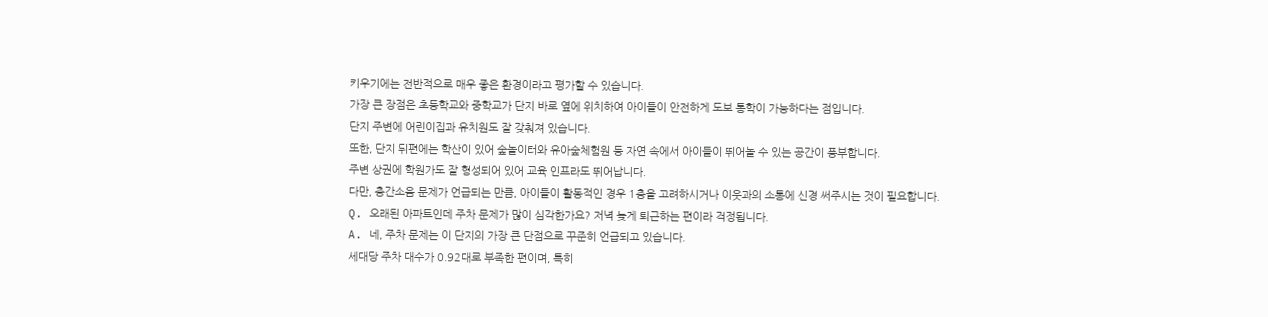키우기에는 전반적으로 매우 좋은 환경이라고 평가할 수 있습니다.
가장 큰 장점은 초등학교와 중학교가 단지 바로 옆에 위치하여 아이들이 안전하게 도보 통학이 가능하다는 점입니다.
단지 주변에 어린이집과 유치원도 잘 갖춰져 있습니다.
또한, 단지 뒤편에는 학산이 있어 숲놀이터와 유아숲체험원 등 자연 속에서 아이들이 뛰어놀 수 있는 공간이 풍부합니다.
주변 상권에 학원가도 잘 형성되어 있어 교육 인프라도 뛰어납니다.
다만, 층간소음 문제가 언급되는 만큼, 아이들이 활동적인 경우 1층을 고려하시거나 이웃과의 소통에 신경 써주시는 것이 필요합니다.
Q. 오래된 아파트인데 주차 문제가 많이 심각한가요? 저녁 늦게 퇴근하는 편이라 걱정됩니다.
A. 네, 주차 문제는 이 단지의 가장 큰 단점으로 꾸준히 언급되고 있습니다.
세대당 주차 대수가 0.92대로 부족한 편이며, 특히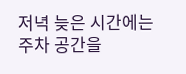저녁 늦은 시간에는 주차 공간을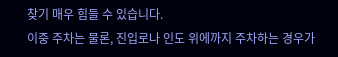찾기 매우 힘들 수 있습니다.
이중 주차는 물론, 진입로나 인도 위에까지 주차하는 경우가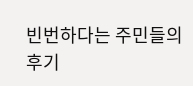빈번하다는 주민들의 후기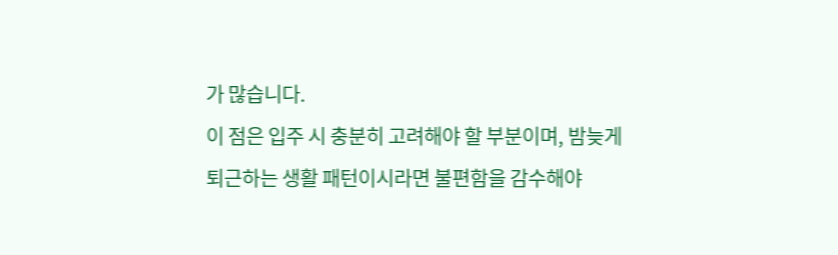가 많습니다.
이 점은 입주 시 충분히 고려해야 할 부분이며, 밤늦게 퇴근하는 생활 패턴이시라면 불편함을 감수해야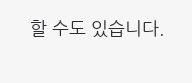할 수도 있습니다.